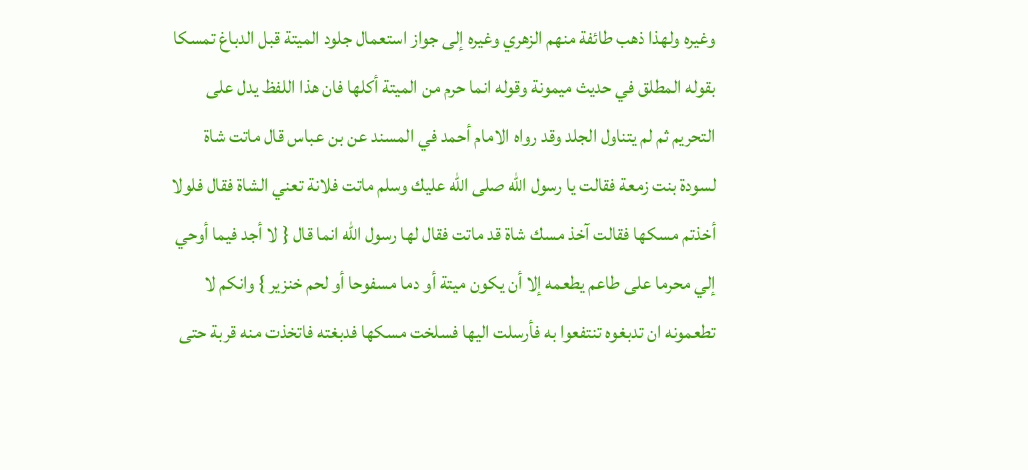وغيره ولهذا ذهب طائفة منهم الزهري وغيره إلى جواز استعمال جلود الميتة قبل الدباغ تمسكا بقوله المطلق في حديث ميمونة وقوله انما حرم من الميتة أكلها فان هذا اللفظ يدل على التحريم ثم لم يتناول الجلد وقد رواه الامام أحمد في المسند عن بن عباس قال ماتت شاة لسودة بنت زمعة فقالت يا رسول الله صلى الله عليك وسلم ماتت فلانة تعني الشاة فقال فلولا أخذتم مسكها فقالت آخذ مسك شاة قد ماتت فقال لها رسول الله انما قال { لا أجد فيما أوحي إلي محرما على طاعم يطعمه إلا أن يكون ميتة أو دما مسفوحا أو لحم خنزير } وانكم لا تطعمونه ان تدبغوه تنتفعوا به فأرسلت اليها فسلخت مسكها فدبغته فاتخذت منه قربة حتى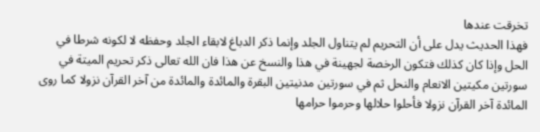تخرقت عندها
فهذا الحديث يدل على أن التحريم لم يتناول الجلد وإنما ذكر الدباغ لابقاء الجلد وحفظه لا لكونه شرطا في الحل وإذا كان كذلك فتكون الرخصة لجهينة في هذا والنسخ عن هذا فان الله تعالى ذكر تحريم الميتة في سورتين مكيتين الانعام والنحل ثم في سورتين مدنيتين البقرة والمائدة والمائدة من آخر القرآن نزولا كما روى المائدة آخر القرآن نزولا فأحلوا حلالها وحرموا حرامها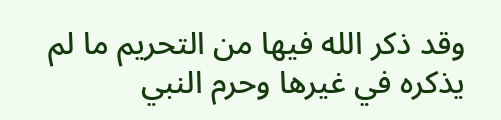وقد ذكر الله فيها من التحريم ما لم يذكره في غيرها وحرم النبي